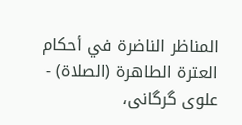المناظر الناضرة في أحکام العترة الطاهرة (الصلاة) - علوی گرگانی،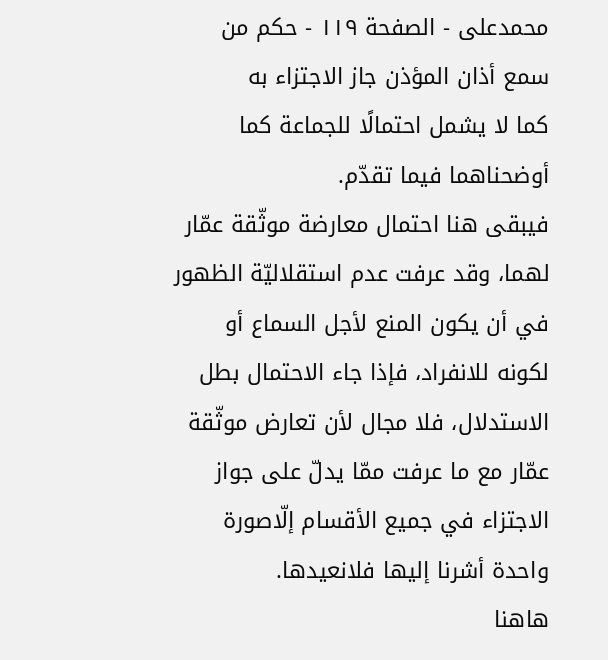محمدعلی - الصفحة ١١٩ - حكم من سمع أذان المؤذن جاز الاجتزاء به
كما لا يشمل احتمالًا للجماعة كما أوضحناهما فيما تقدّم.
فيبقى هنا احتمال معارضة موثّقة عمّار لهما، وقد عرفت عدم استقلاليّة الظهور في أن يكون المنع لأجل السماع أو لكونه للانفراد، فإذا جاء الاحتمال بطل الاستدلال، فلا مجال لأن تعارض موثّقة عمّار مع ما عرفت ممّا يدلّ على جواز الاجتزاء في جميع الأقسام إلّاصورة واحدة أشرنا إليها فلانعيدها.
هاهنا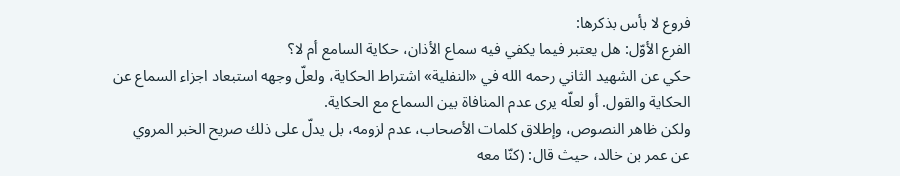فروع لا بأس بذكرها:
الفرع الأوّل: هل يعتبر فيما يكفي فيه سماع الأذان، حكاية السامع أم لا؟
حكي عن الشهيد الثاني رحمه الله في «النفلية» اشتراط الحكاية، ولعلّ وجهه استبعاد اجزاء السماع عن الحكاية والقول. أو لعلّه يرى عدم المنافاة بين السماع مع الحكاية.
ولكن ظاهر النصوص، وإطلاق كلمات الأصحاب، عدم لزومه، بل يدلّ على ذلك صريح الخبر المروي عن عمر بن خالد، حيث قال: (كنّا معه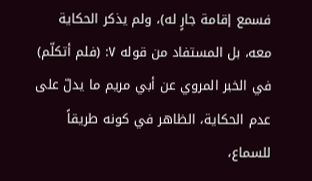فسمع إقامة جارٍ له)، ولم يذكر الحكاية معه، بل المستفاد من قوله ٧: (فلم أتكلّم) في الخبر المروي عن أبي مريم ما يدلّ على عدم الحكاية، الظاهر في كونه طريقاً للسماع،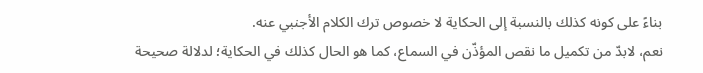بناءً على كونه كذلك بالنسبة إلى الحكاية لا خصوص ترك الكلام الأجنبي عنه.
نعم، لابدّ من تكميل ما نقص المؤذّن في السماع، كما هو الحال كذلك في الحكاية؛ لدلالة صحيحة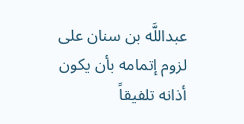عبداللَّه بن سنان على لزوم إتمامه بأن يكون أذانه تلفيقاً